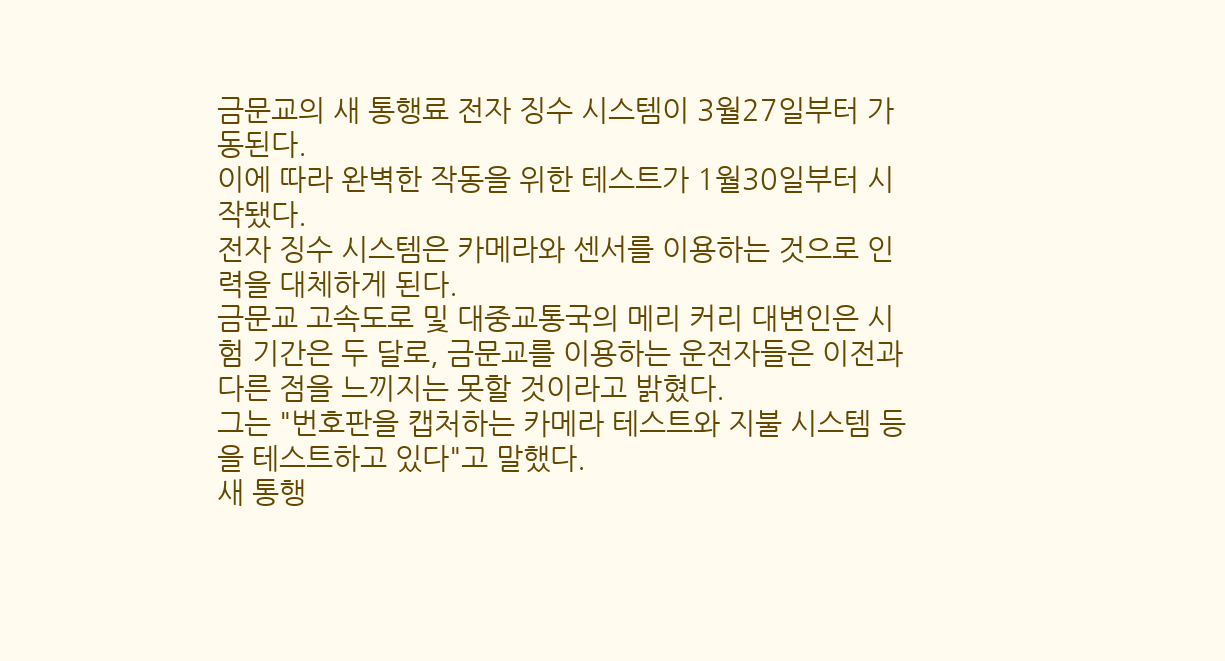금문교의 새 통행료 전자 징수 시스템이 3월27일부터 가동된다.
이에 따라 완벽한 작동을 위한 테스트가 1월30일부터 시작됐다.
전자 징수 시스템은 카메라와 센서를 이용하는 것으로 인력을 대체하게 된다.
금문교 고속도로 및 대중교통국의 메리 커리 대변인은 시험 기간은 두 달로, 금문교를 이용하는 운전자들은 이전과 다른 점을 느끼지는 못할 것이라고 밝혔다.
그는 "번호판을 캡처하는 카메라 테스트와 지불 시스템 등을 테스트하고 있다"고 말했다.
새 통행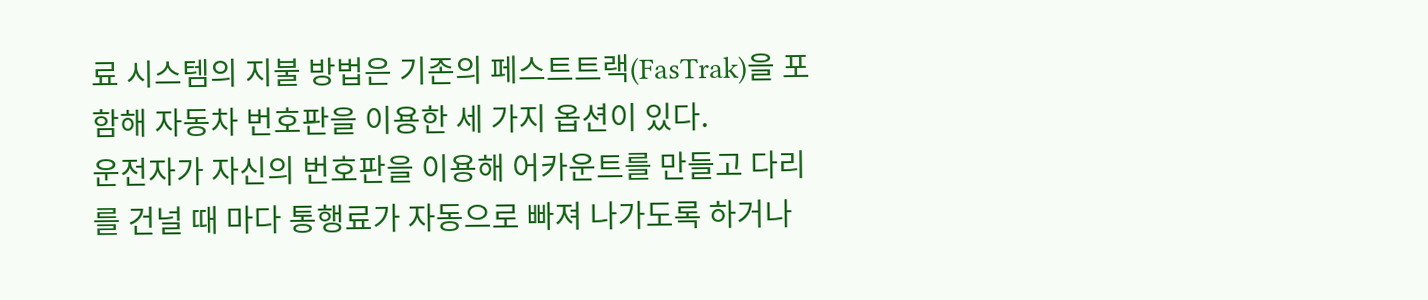료 시스템의 지불 방법은 기존의 페스트트랙(FasTrak)을 포함해 자동차 번호판을 이용한 세 가지 옵션이 있다.
운전자가 자신의 번호판을 이용해 어카운트를 만들고 다리를 건널 때 마다 통행료가 자동으로 빠져 나가도록 하거나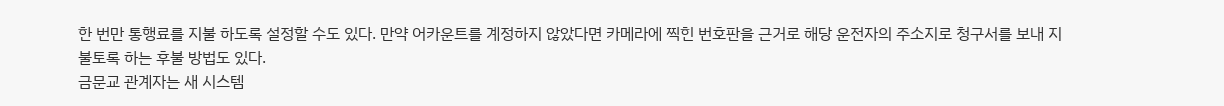한 번만 통행료를 지불 하도록 설정할 수도 있다. 만약 어카운트를 계정하지 않았다면 카메라에 찍힌 번호판을 근거로 해당 운전자의 주소지로 청구서를 보내 지불토록 하는 후불 방법도 있다.
금문교 관계자는 새 시스템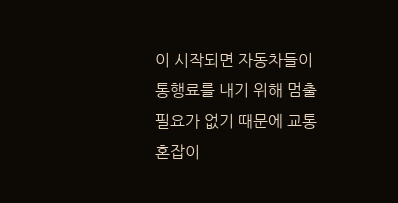이 시작되면 자동차들이 통행료를 내기 위해 멈출 필요가 없기 때문에 교통 혼잡이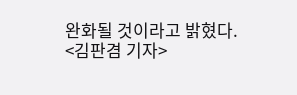완화될 것이라고 밝혔다.
<김판겸 기자>